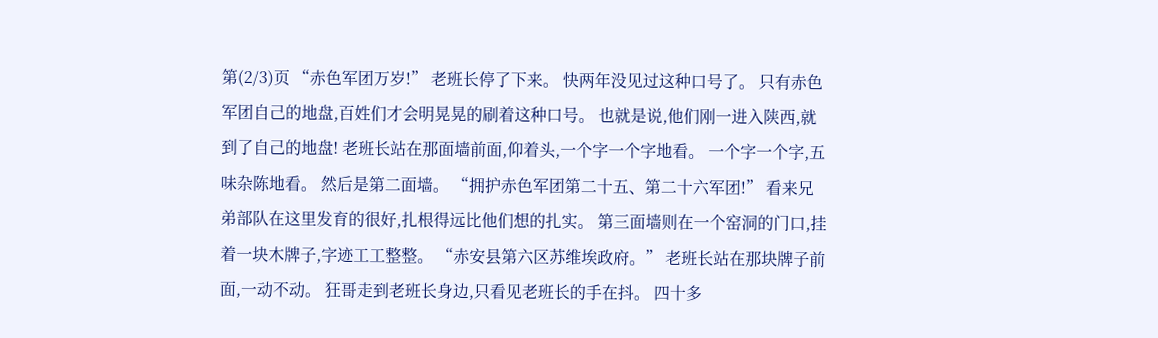第(2/3)页 “赤色军团万岁!” 老班长停了下来。 快两年没见过这种口号了。 只有赤色军团自己的地盘,百姓们才会明晃晃的刷着这种口号。 也就是说,他们刚一进入陕西,就到了自己的地盘! 老班长站在那面墙前面,仰着头,一个字一个字地看。 一个字一个字,五味杂陈地看。 然后是第二面墙。 “拥护赤色军团第二十五、第二十六军团!” 看来兄弟部队在这里发育的很好,扎根得远比他们想的扎实。 第三面墙则在一个窑洞的门口,挂着一块木牌子,字迹工工整整。 “赤安县第六区苏维埃政府。” 老班长站在那块牌子前面,一动不动。 狂哥走到老班长身边,只看见老班长的手在抖。 四十多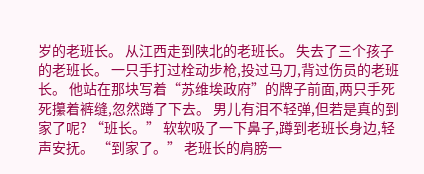岁的老班长。 从江西走到陕北的老班长。 失去了三个孩子的老班长。 一只手打过栓动步枪,投过马刀,背过伤员的老班长。 他站在那块写着“苏维埃政府”的牌子前面,两只手死死攥着裤缝,忽然蹲了下去。 男儿有泪不轻弹,但若是真的到家了呢? “班长。” 软软吸了一下鼻子,蹲到老班长身边,轻声安抚。 “到家了。” 老班长的肩膀一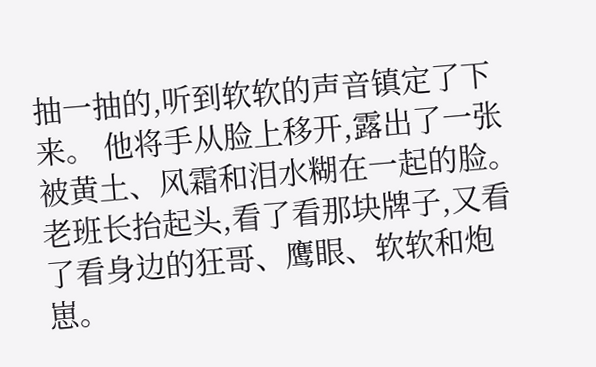抽一抽的,听到软软的声音镇定了下来。 他将手从脸上移开,露出了一张被黄土、风霜和泪水糊在一起的脸。 老班长抬起头,看了看那块牌子,又看了看身边的狂哥、鹰眼、软软和炮崽。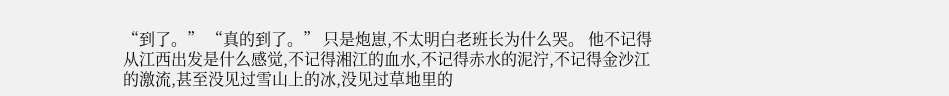“到了。” “真的到了。” 只是炮崽,不太明白老班长为什么哭。 他不记得从江西出发是什么感觉,不记得湘江的血水,不记得赤水的泥泞,不记得金沙江的激流,甚至没见过雪山上的冰,没见过草地里的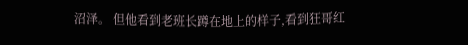沼泽。 但他看到老班长蹲在地上的样子,看到狂哥红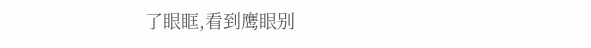了眼眶,看到鹰眼别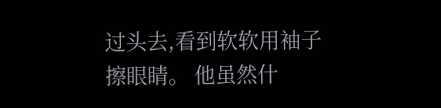过头去,看到软软用袖子擦眼睛。 他虽然什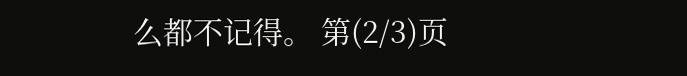么都不记得。 第(2/3)页